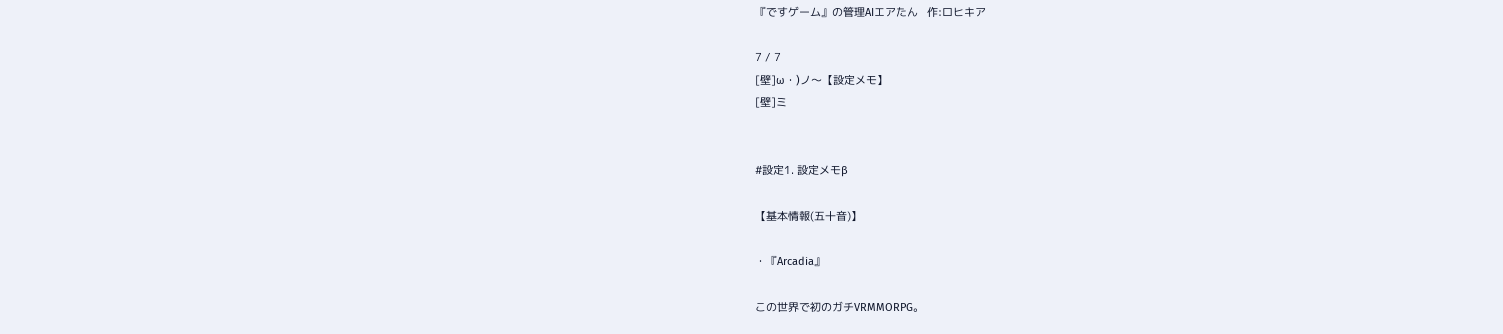『ですゲーム』の管理AIエアたん   作:ロヒキア

7 / 7
[壁]ω・)ノ〜【設定メモ】
[壁]ミ


#設定1. 設定メモβ

【基本情報(五十音)】

・『Arcadia』

この世界で初のガチVRMMORPG。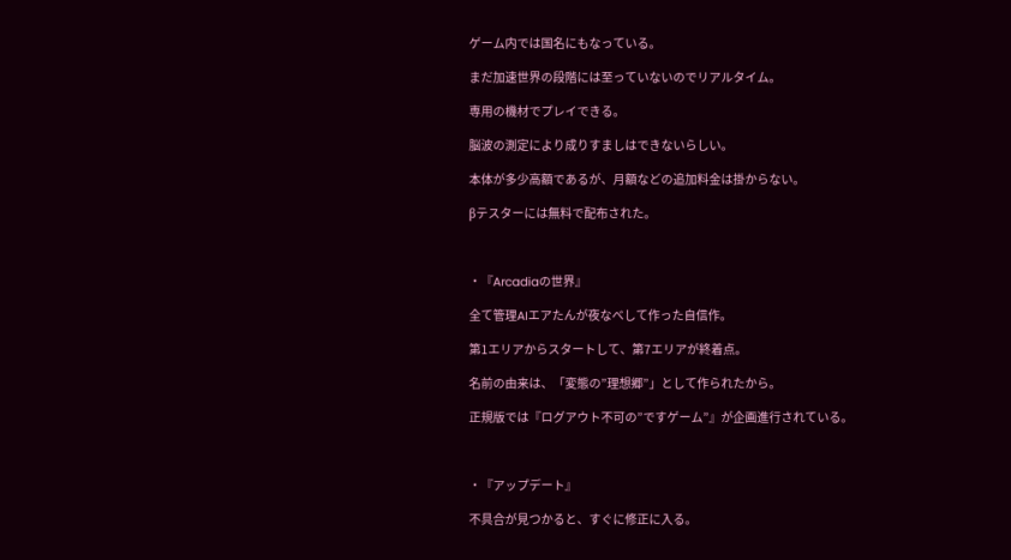ゲーム内では国名にもなっている。

まだ加速世界の段階には至っていないのでリアルタイム。

専用の機材でプレイできる。

脳波の測定により成りすましはできないらしい。

本体が多少高額であるが、月額などの追加料金は掛からない。

βテスターには無料で配布された。



・『Arcadiaの世界』

全て管理AIエアたんが夜なべして作った自信作。

第1エリアからスタートして、第7エリアが終着点。

名前の由来は、「変態の”理想郷”」として作られたから。

正規版では『ログアウト不可の”ですゲーム”』が企画進行されている。



・『アップデート』

不具合が見つかると、すぐに修正に入る。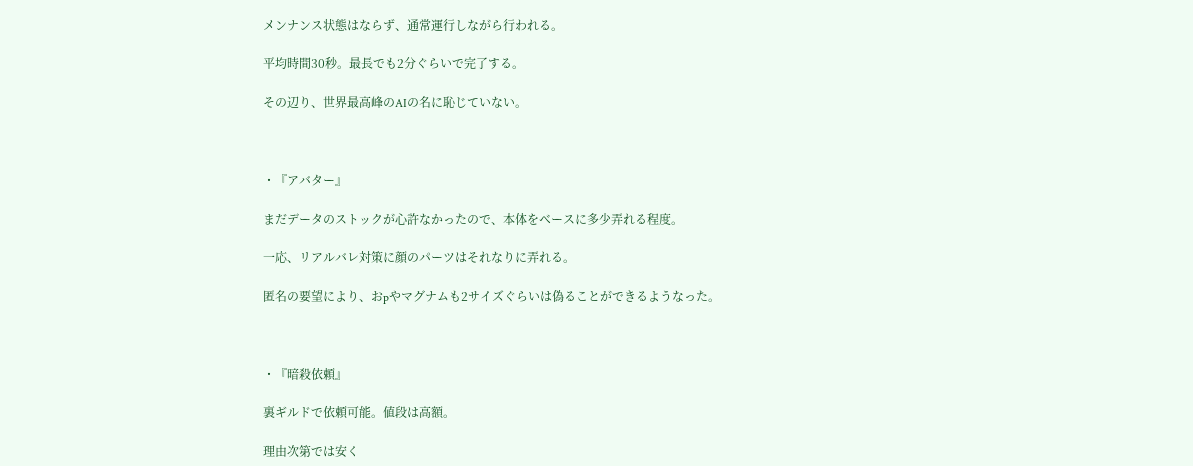メンナンス状態はならず、通常運行しながら行われる。

平均時間30秒。最長でも2分ぐらいで完了する。

その辺り、世界最高峰のAIの名に恥じていない。



・『アバター』

まだデータのストックが心許なかったので、本体をベースに多少弄れる程度。

一応、リアルバレ対策に顔のパーツはそれなりに弄れる。

匿名の要望により、おpやマグナムも2サイズぐらいは偽ることができるようなった。



・『暗殺依頼』

裏ギルドで依頼可能。値段は高額。

理由次第では安く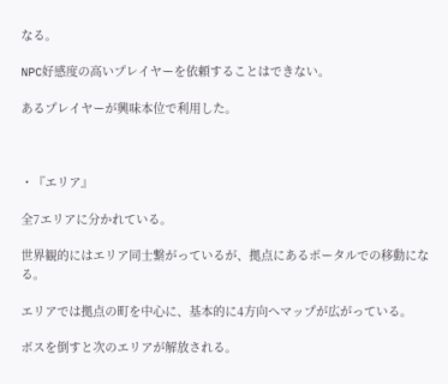なる。

NPC好感度の高いプレイヤーを依頼することはできない。

あるプレイヤーが興味本位で利用した。



・『エリア』

全7エリアに分かれている。

世界観的にはエリア同士繋がっているが、拠点にあるポータルでの移動になる。

エリアでは拠点の町を中心に、基本的に4方向へマップが広がっている。

ボスを倒すと次のエリアが解放される。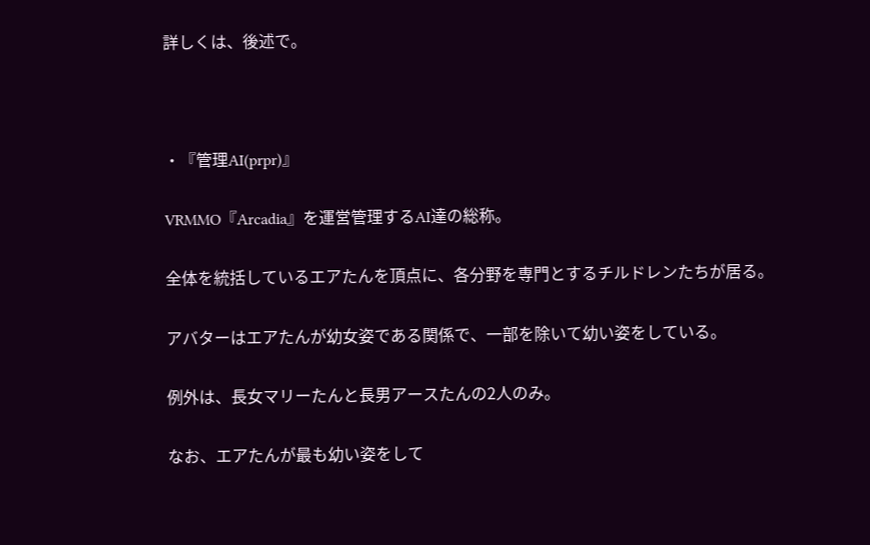詳しくは、後述で。



・『管理AI(prpr)』

VRMMO『Arcadia』を運営管理するAI達の総称。

全体を統括しているエアたんを頂点に、各分野を専門とするチルドレンたちが居る。

アバターはエアたんが幼女姿である関係で、一部を除いて幼い姿をしている。

例外は、長女マリーたんと長男アースたんの2人のみ。

なお、エアたんが最も幼い姿をして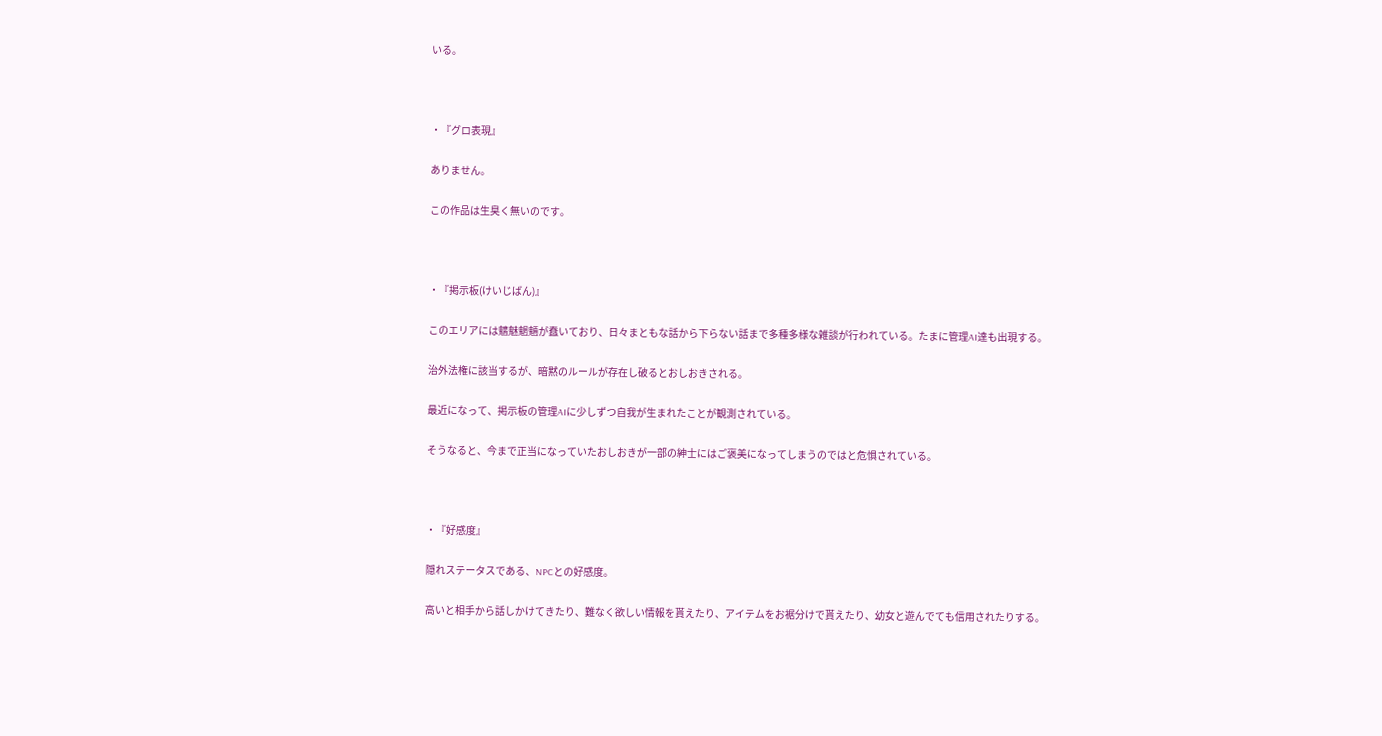いる。



・『グロ表現』

ありません。

この作品は生臭く無いのです。



・『掲示板(けいじばん)』

このエリアには魑魅魍魎が蠢いており、日々まともな話から下らない話まで多種多様な雑談が行われている。たまに管理AI達も出現する。

治外法権に該当するが、暗黙のルールが存在し破るとおしおきされる。

最近になって、掲示板の管理AIに少しずつ自我が生まれたことが観測されている。

そうなると、今まで正当になっていたおしおきが一部の紳士にはご褒美になってしまうのではと危惧されている。



・『好感度』

隠れステータスである、NPCとの好感度。

高いと相手から話しかけてきたり、難なく欲しい情報を貰えたり、アイテムをお裾分けで貰えたり、幼女と遊んでても信用されたりする。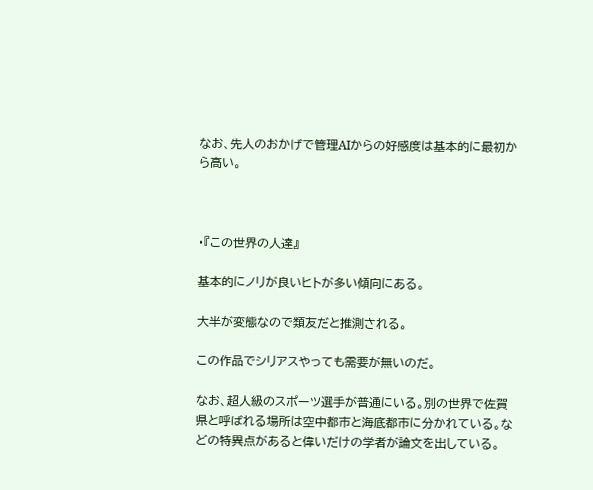なお、先人のおかげで管理AIからの好感度は基本的に最初から高い。



・『この世界の人達』

基本的にノリが良いヒトが多い傾向にある。

大半が変態なので類友だと推測される。

この作品でシリアスやっても需要が無いのだ。

なお、超人級のスポーツ選手が普通にいる。別の世界で佐賀県と呼ばれる場所は空中都市と海底都市に分かれている。などの特異点があると偉いだけの学者が論文を出している。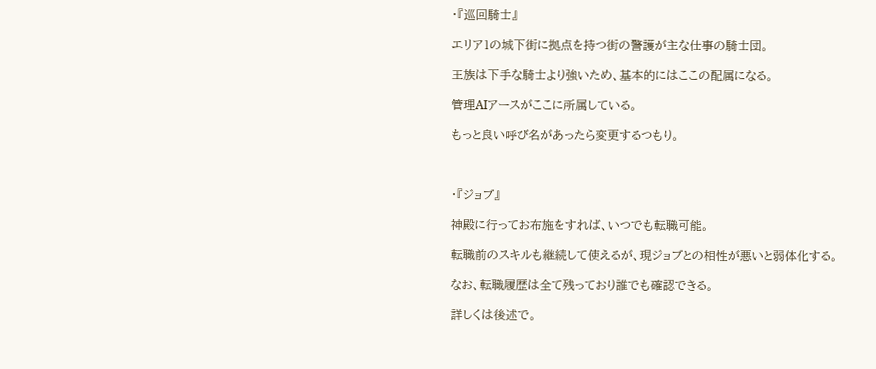・『巡回騎士』

エリア1の城下街に拠点を持つ街の警護が主な仕事の騎士団。

王族は下手な騎士より強いため、基本的にはここの配属になる。

管理AIアースがここに所属している。

もっと良い呼び名があったら変更するつもり。



・『ジョブ』

神殿に行ってお布施をすれば、いつでも転職可能。

転職前のスキルも継続して使えるが、現ジョブとの相性が悪いと弱体化する。

なお、転職履歴は全て残っており誰でも確認できる。

詳しくは後述で。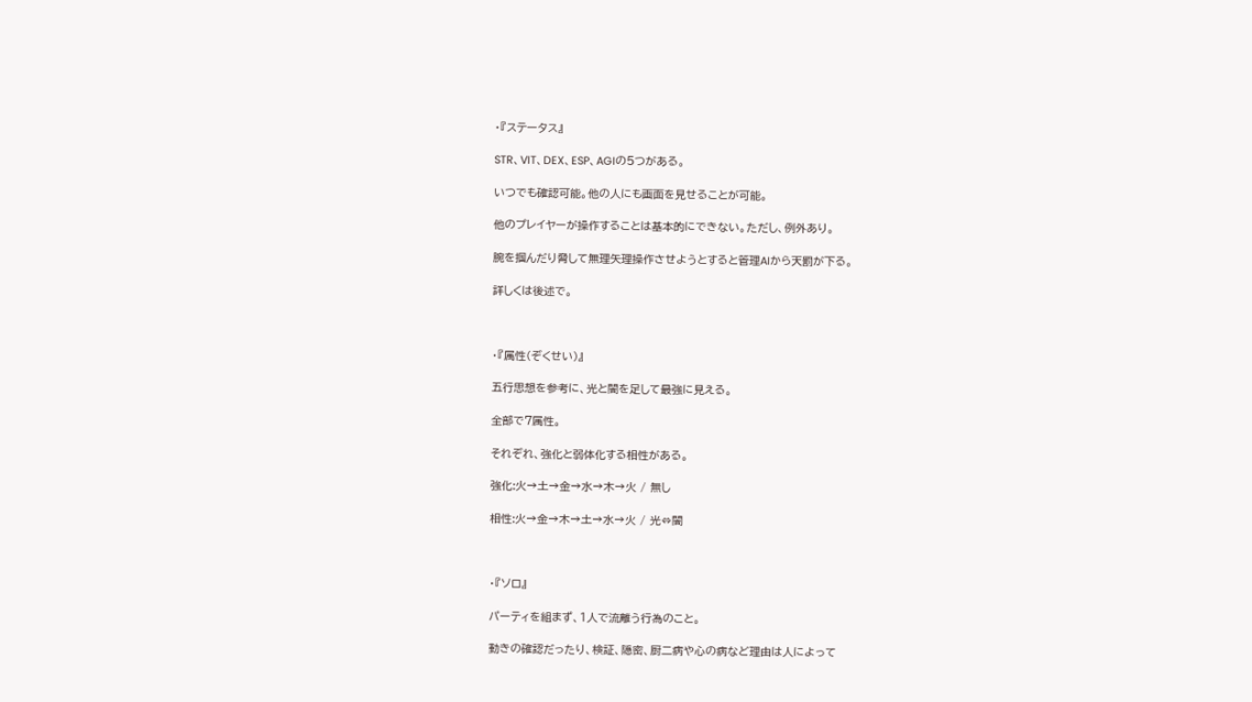・『ステータス』

STR、VIT、DEX、ESP、AGIの5つがある。

いつでも確認可能。他の人にも画面を見せることが可能。

他のプレイヤーが操作することは基本的にできない。ただし、例外あり。

腕を掴んだり脅して無理矢理操作させようとすると管理AIから天罰が下る。

詳しくは後述で。



・『属性(ぞくせい)』

五行思想を参考に、光と闇を足して最強に見える。

全部で7属性。

それぞれ、強化と弱体化する相性がある。

強化:火→土→金→水→木→火 / 無し

相性:火→金→木→土→水→火 / 光⇔闇



・『ソロ』

パーティを組まず、1人で流離う行為のこと。

動きの確認だったり、検証、隠密、厨二病や心の病など理由は人によって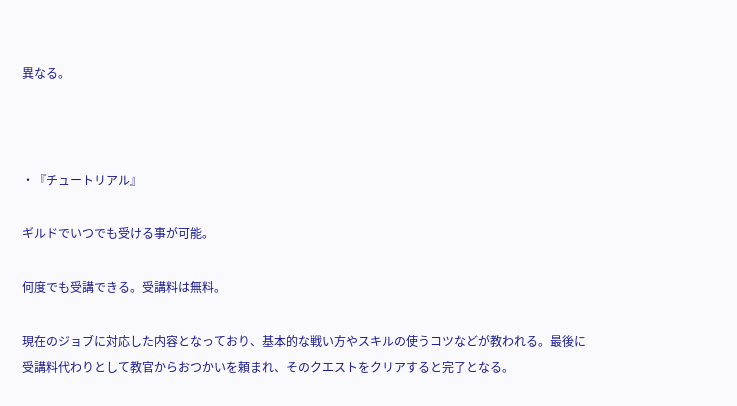異なる。



・『チュートリアル』

ギルドでいつでも受ける事が可能。

何度でも受講できる。受講料は無料。

現在のジョブに対応した内容となっており、基本的な戦い方やスキルの使うコツなどが教われる。最後に受講料代わりとして教官からおつかいを頼まれ、そのクエストをクリアすると完了となる。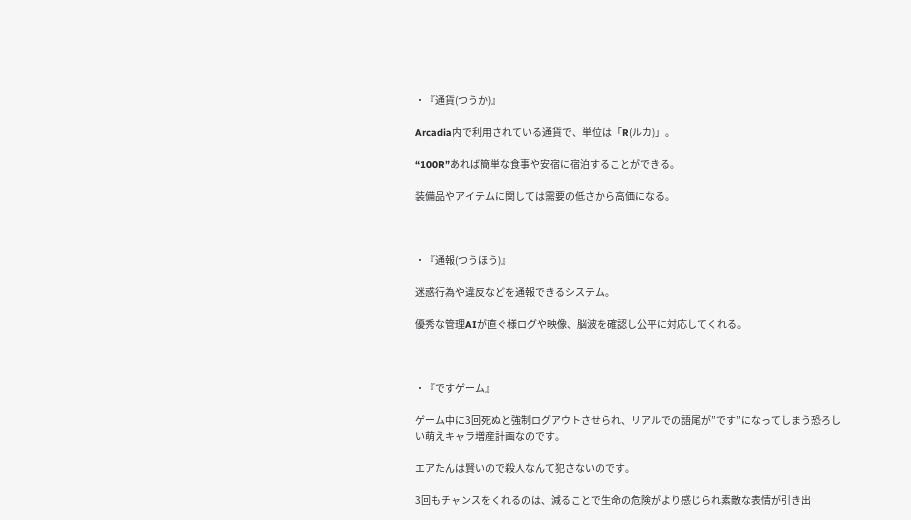・『通貨(つうか)』

Arcadia内で利用されている通貨で、単位は「R(ルカ)」。

“100R”あれば簡単な食事や安宿に宿泊することができる。

装備品やアイテムに関しては需要の低さから高価になる。



・『通報(つうほう)』

迷惑行為や違反などを通報できるシステム。

優秀な管理AIが直ぐ様ログや映像、脳波を確認し公平に対応してくれる。



・『ですゲーム』

ゲーム中に3回死ぬと強制ログアウトさせられ、リアルでの語尾が”です”になってしまう恐ろしい萌えキャラ増産計画なのです。

エアたんは賢いので殺人なんて犯さないのです。

3回もチャンスをくれるのは、減ることで生命の危険がより感じられ素敵な表情が引き出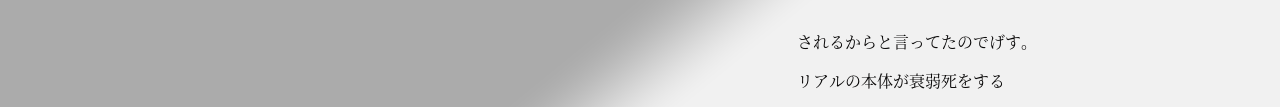されるからと言ってたのでげす。

リアルの本体が衰弱死をする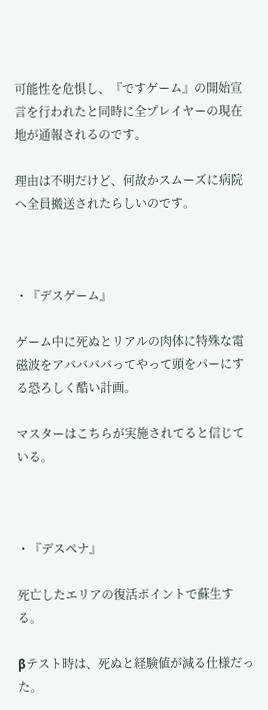可能性を危惧し、『ですゲーム』の開始宣言を行われたと同時に全プレイヤーの現在地が通報されるのです。

理由は不明だけど、何故かスムーズに病院へ全員搬送されたらしいのです。



・『デスゲーム』

ゲーム中に死ぬとリアルの肉体に特殊な電磁波をアババババってやって頭をパーにする恐ろしく酷い計画。

マスターはこちらが実施されてると信じている。



・『デスペナ』

死亡したエリアの復活ポイントで蘇生する。

βテスト時は、死ぬと経験値が減る仕様だった。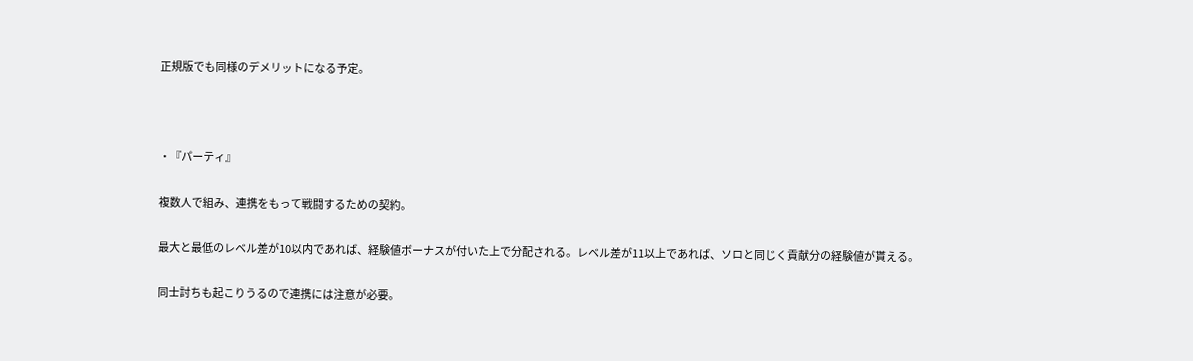正規版でも同様のデメリットになる予定。



・『パーティ』

複数人で組み、連携をもって戦闘するための契約。

最大と最低のレベル差が10以内であれば、経験値ボーナスが付いた上で分配される。レベル差が11以上であれば、ソロと同じく貢献分の経験値が貰える。

同士討ちも起こりうるので連携には注意が必要。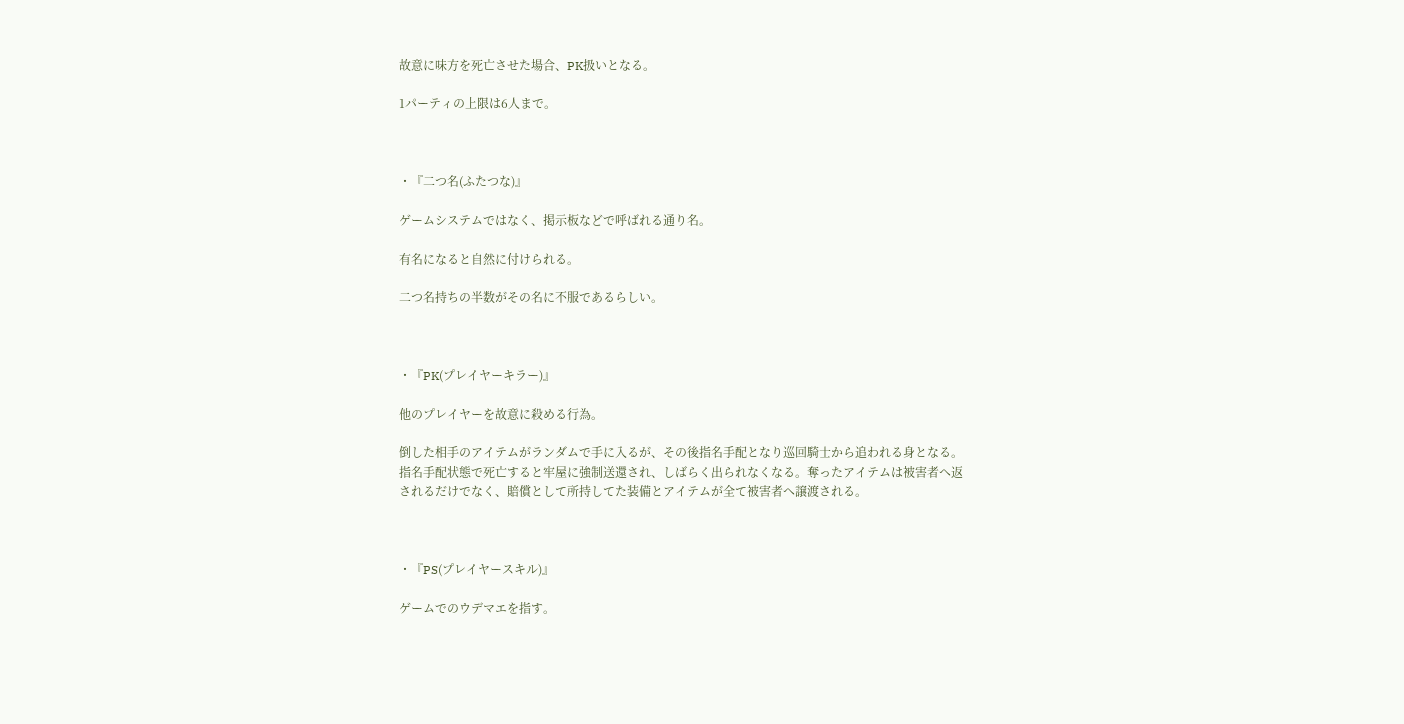故意に味方を死亡させた場合、PK扱いとなる。

1パーティの上限は6人まで。



・『二つ名(ふたつな)』

ゲームシステムではなく、掲示板などで呼ばれる通り名。

有名になると自然に付けられる。

二つ名持ちの半数がその名に不服であるらしい。



・『PK(プレイヤーキラー)』

他のプレイヤーを故意に殺める行為。

倒した相手のアイテムがランダムで手に入るが、その後指名手配となり巡回騎士から追われる身となる。指名手配状態で死亡すると牢屋に強制送還され、しばらく出られなくなる。奪ったアイテムは被害者へ返されるだけでなく、賠償として所持してた装備とアイテムが全て被害者へ譲渡される。



・『PS(プレイヤースキル)』

ゲームでのウデマエを指す。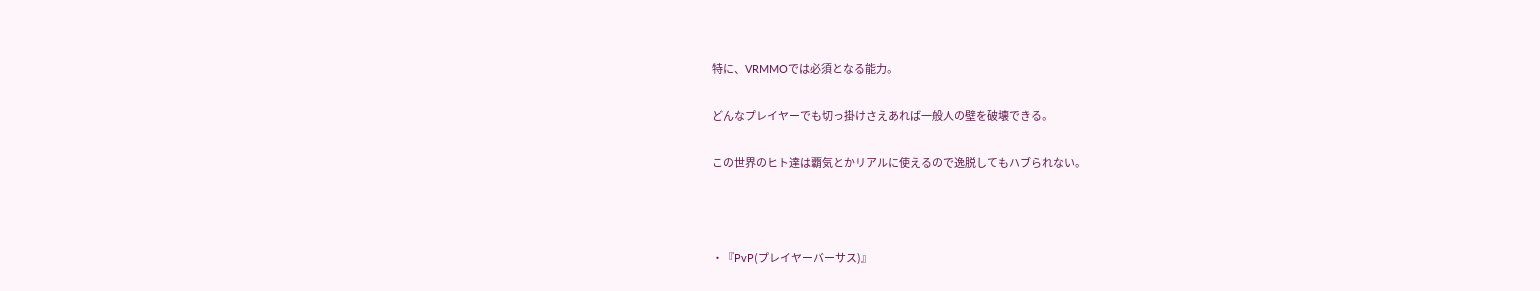特に、VRMMOでは必須となる能力。

どんなプレイヤーでも切っ掛けさえあれば一般人の壁を破壊できる。

この世界のヒト達は覇気とかリアルに使えるので逸脱してもハブられない。



・『PvP(プレイヤーバーサス)』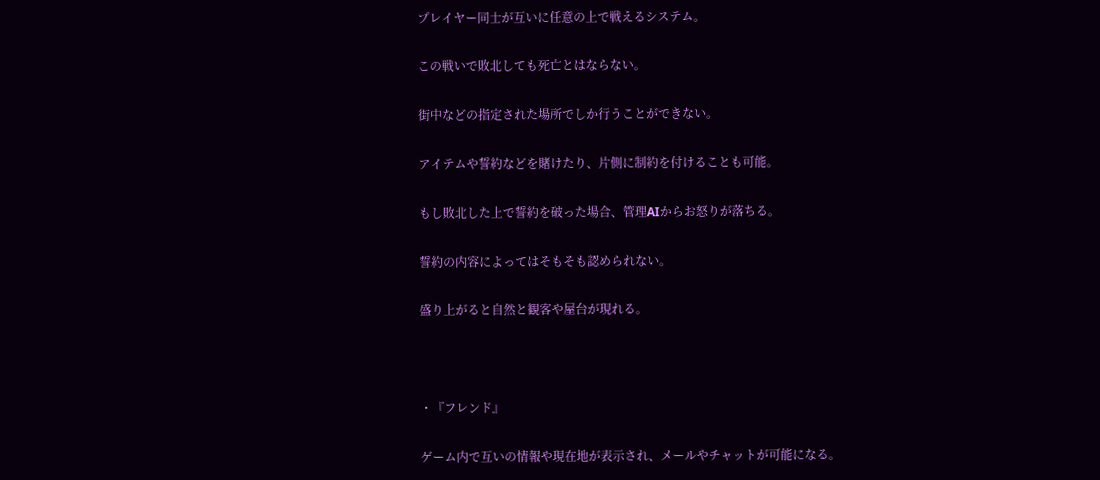プレイヤー同士が互いに任意の上で戦えるシステム。

この戦いで敗北しても死亡とはならない。

街中などの指定された場所でしか行うことができない。

アイテムや誓約などを賭けたり、片側に制約を付けることも可能。

もし敗北した上で誓約を破った場合、管理AIからお怒りが落ちる。

誓約の内容によってはそもそも認められない。

盛り上がると自然と観客や屋台が現れる。



・『フレンド』

ゲーム内で互いの情報や現在地が表示され、メールやチャットが可能になる。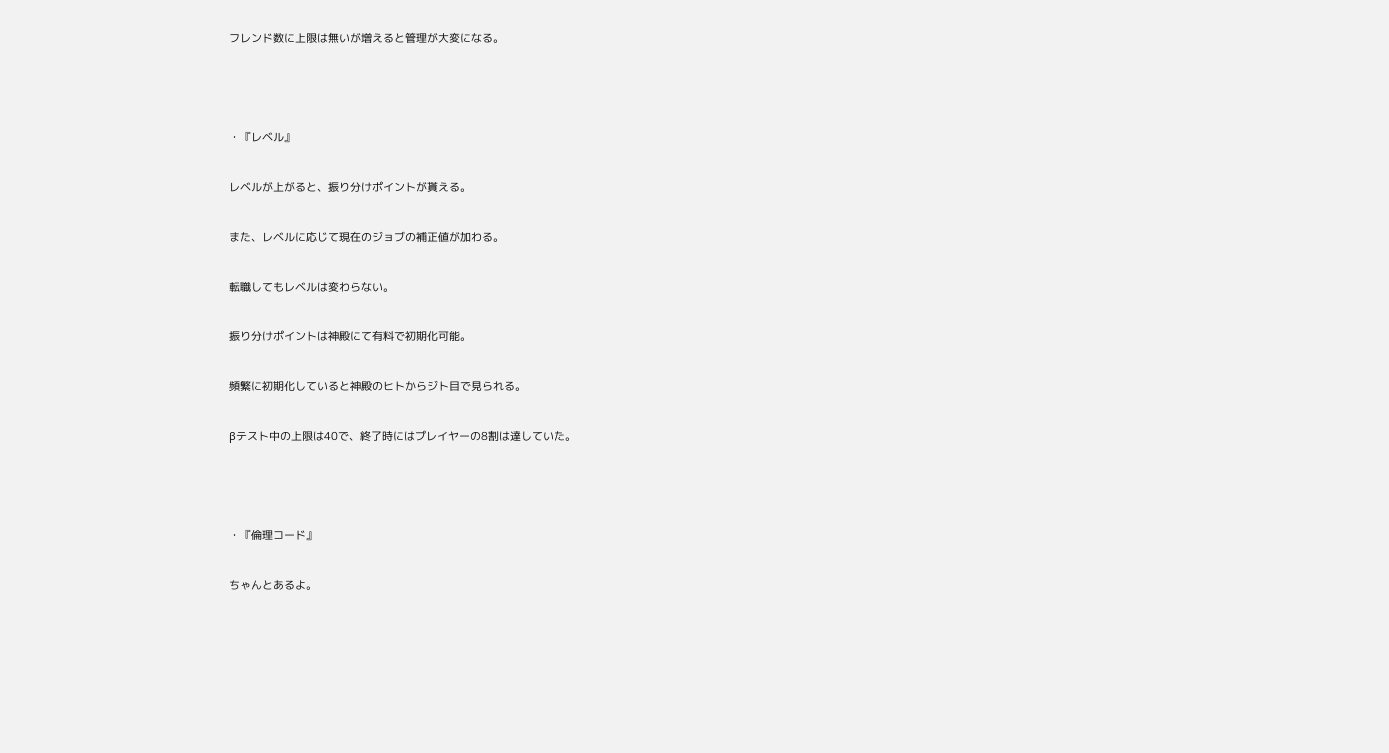フレンド数に上限は無いが増えると管理が大変になる。



・『レベル』

レベルが上がると、振り分けポイントが貰える。

また、レベルに応じて現在のジョブの補正値が加わる。

転職してもレベルは変わらない。

振り分けポイントは神殿にて有料で初期化可能。

頻繁に初期化していると神殿のヒトからジト目で見られる。

βテスト中の上限は40で、終了時にはプレイヤーの8割は達していた。



・『倫理コード』

ちゃんとあるよ。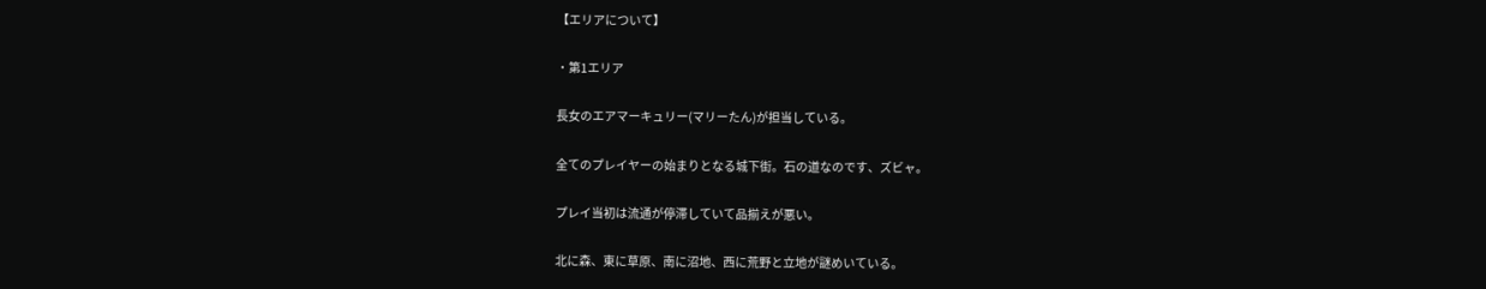【エリアについて】

・第1エリア

長女のエアマーキュリー(マリーたん)が担当している。

全てのプレイヤーの始まりとなる城下街。石の道なのです、ズビャ。

プレイ当初は流通が停滞していて品揃えが悪い。

北に森、東に草原、南に沼地、西に荒野と立地が謎めいている。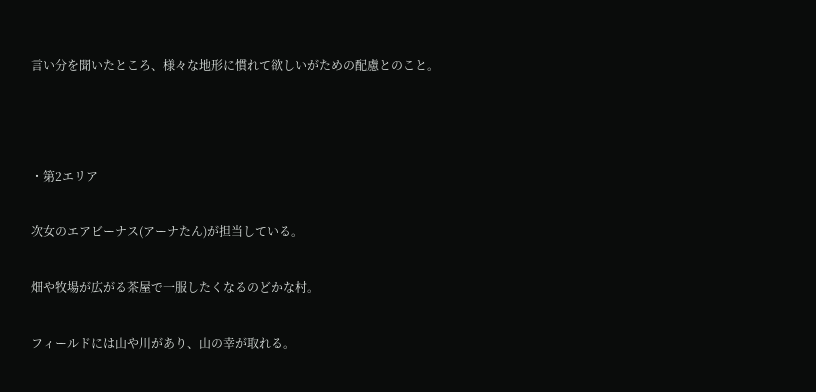言い分を聞いたところ、様々な地形に慣れて欲しいがための配慮とのこと。



・第2エリア

次女のエアビーナス(アーナたん)が担当している。

畑や牧場が広がる茶屋で一服したくなるのどかな村。

フィールドには山や川があり、山の幸が取れる。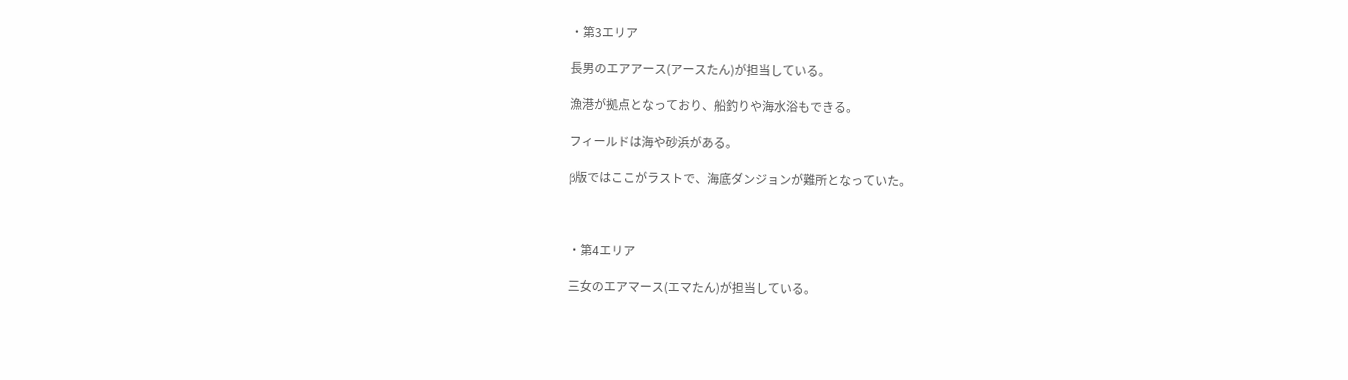・第3エリア

長男のエアアース(アースたん)が担当している。

漁港が拠点となっており、船釣りや海水浴もできる。

フィールドは海や砂浜がある。

β版ではここがラストで、海底ダンジョンが難所となっていた。



・第4エリア

三女のエアマース(エマたん)が担当している。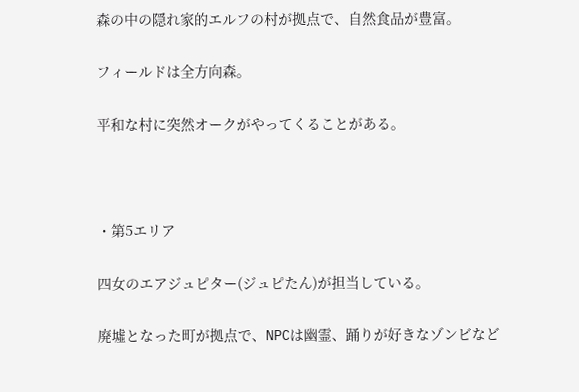森の中の隠れ家的エルフの村が拠点で、自然食品が豊富。

フィールドは全方向森。

平和な村に突然オークがやってくることがある。



・第5エリア

四女のエアジュピター(ジュピたん)が担当している。

廃墟となった町が拠点で、NPCは幽霊、踊りが好きなゾンビなど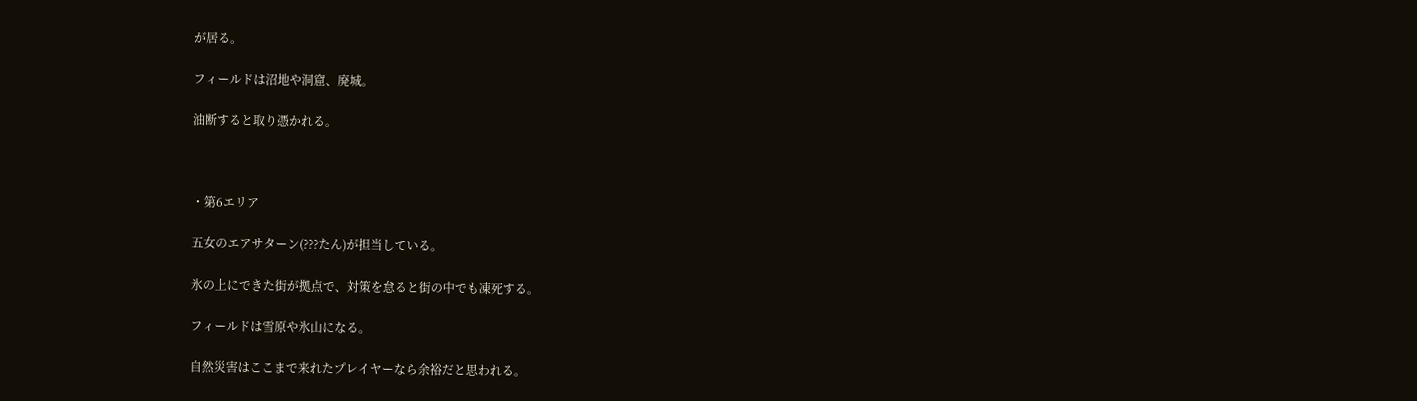が居る。

フィールドは沼地や洞窟、廃城。

油断すると取り憑かれる。



・第6エリア

五女のエアサターン(???たん)が担当している。

氷の上にできた街が拠点で、対策を怠ると街の中でも凍死する。

フィールドは雪原や氷山になる。

自然災害はここまで来れたプレイヤーなら余裕だと思われる。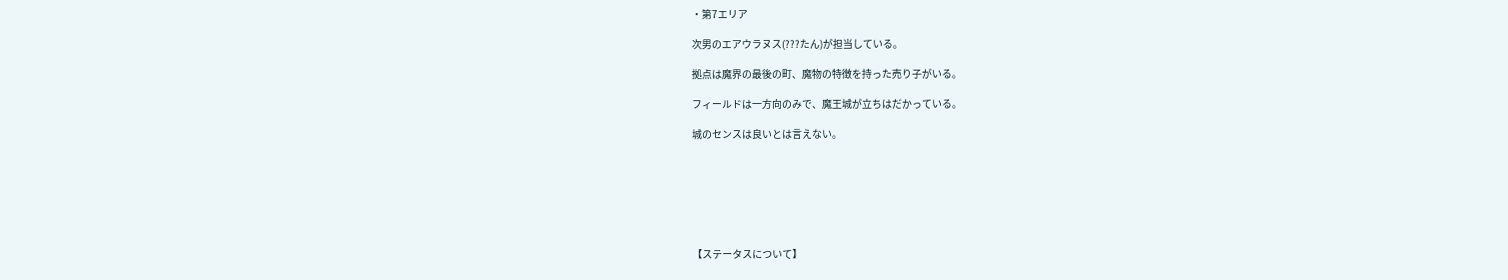・第7エリア

次男のエアウラヌス(???たん)が担当している。

拠点は魔界の最後の町、魔物の特徴を持った売り子がいる。

フィールドは一方向のみで、魔王城が立ちはだかっている。

城のセンスは良いとは言えない。







【ステータスについて】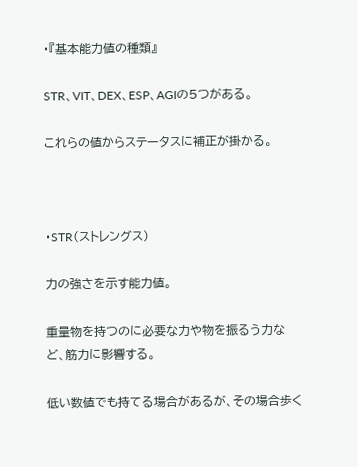・『基本能力値の種類』

STR、VIT、DEX、ESP、AGIの5つがある。

これらの値からステータスに補正が掛かる。



・STR(ストレングス)

力の強さを示す能力値。

重量物を持つのに必要な力や物を振るう力など、筋力に影響する。

低い数値でも持てる場合があるが、その場合歩く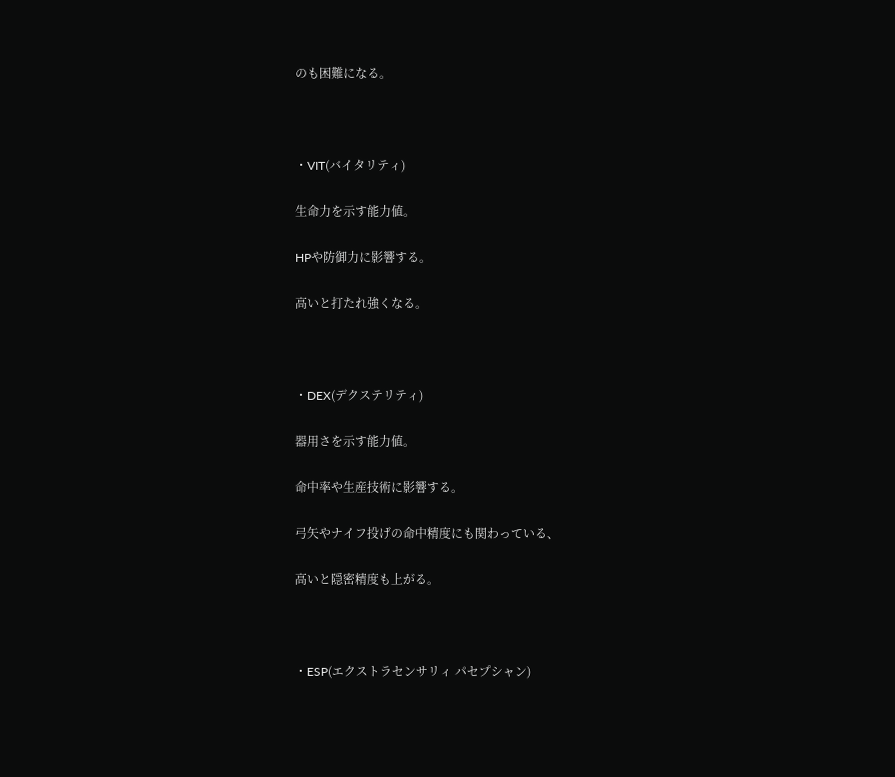のも困難になる。



・VIT(バイタリティ)

生命力を示す能力値。

HPや防御力に影響する。

高いと打たれ強くなる。



・DEX(デクステリティ)

器用さを示す能力値。

命中率や生産技術に影響する。

弓矢やナイフ投げの命中精度にも関わっている、

高いと隠密精度も上がる。



・ESP(エクストラセンサリィ パセプシャン)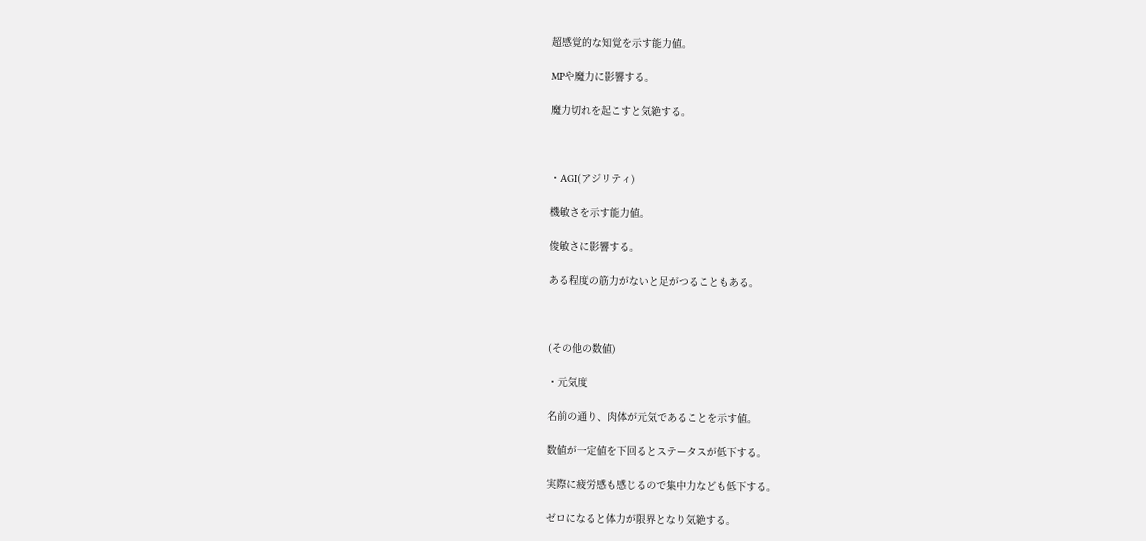超感覚的な知覚を示す能力値。

MPや魔力に影響する。

魔力切れを起こすと気絶する。



・AGI(アジリティ)

機敏さを示す能力値。

俊敏さに影響する。

ある程度の筋力がないと足がつることもある。



(その他の数値)

・元気度

名前の通り、肉体が元気であることを示す値。

数値が一定値を下回るとステータスが低下する。

実際に疲労感も感じるので集中力なども低下する。

ゼロになると体力が限界となり気絶する。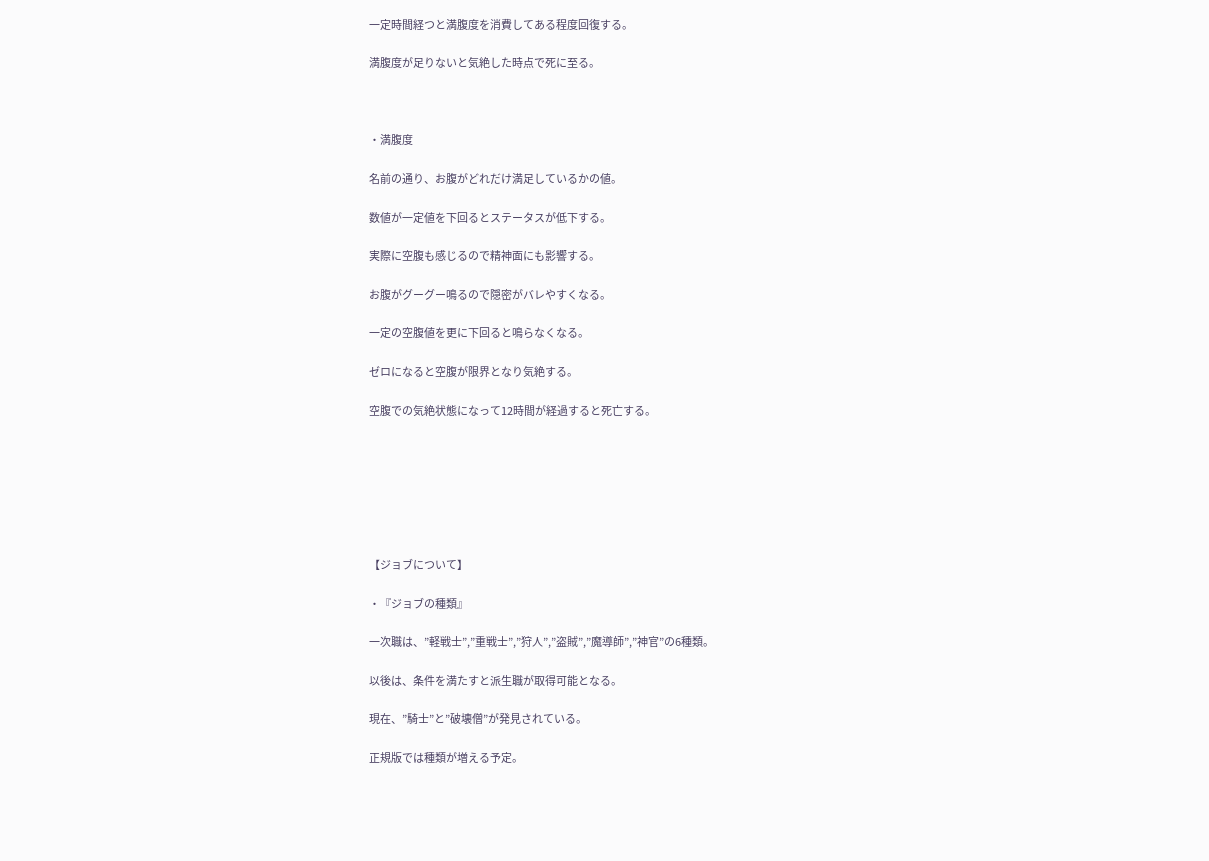一定時間経つと満腹度を消費してある程度回復する。

満腹度が足りないと気絶した時点で死に至る。



・満腹度

名前の通り、お腹がどれだけ満足しているかの値。

数値が一定値を下回るとステータスが低下する。

実際に空腹も感じるので精神面にも影響する。

お腹がグーグー鳴るので隠密がバレやすくなる。

一定の空腹値を更に下回ると鳴らなくなる。

ゼロになると空腹が限界となり気絶する。

空腹での気絶状態になって12時間が経過すると死亡する。







【ジョブについて】

・『ジョブの種類』

一次職は、”軽戦士”,”重戦士”,”狩人”,”盗賊”,”魔導師”,”神官”の6種類。

以後は、条件を満たすと派生職が取得可能となる。

現在、”騎士”と”破壊僧”が発見されている。

正規版では種類が増える予定。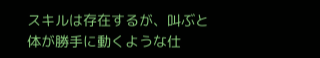スキルは存在するが、叫ぶと体が勝手に動くような仕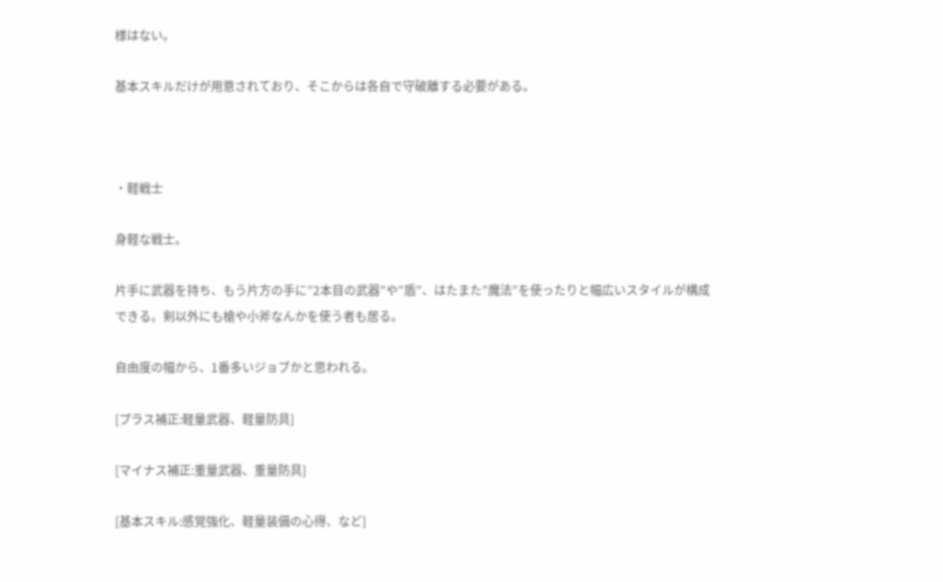様はない。

基本スキルだけが用意されており、そこからは各自で守破離する必要がある。



・軽戦士

身軽な戦士。

片手に武器を持ち、もう片方の手に”2本目の武器”や”盾”、はたまた”魔法”を使ったりと幅広いスタイルが構成できる。剣以外にも槍や小斧なんかを使う者も居る。

自由度の幅から、1番多いジョブかと思われる。

[プラス補正:軽量武器、軽量防具]

[マイナス補正:重量武器、重量防具]

[基本スキル:感覚強化、軽量装備の心得、など]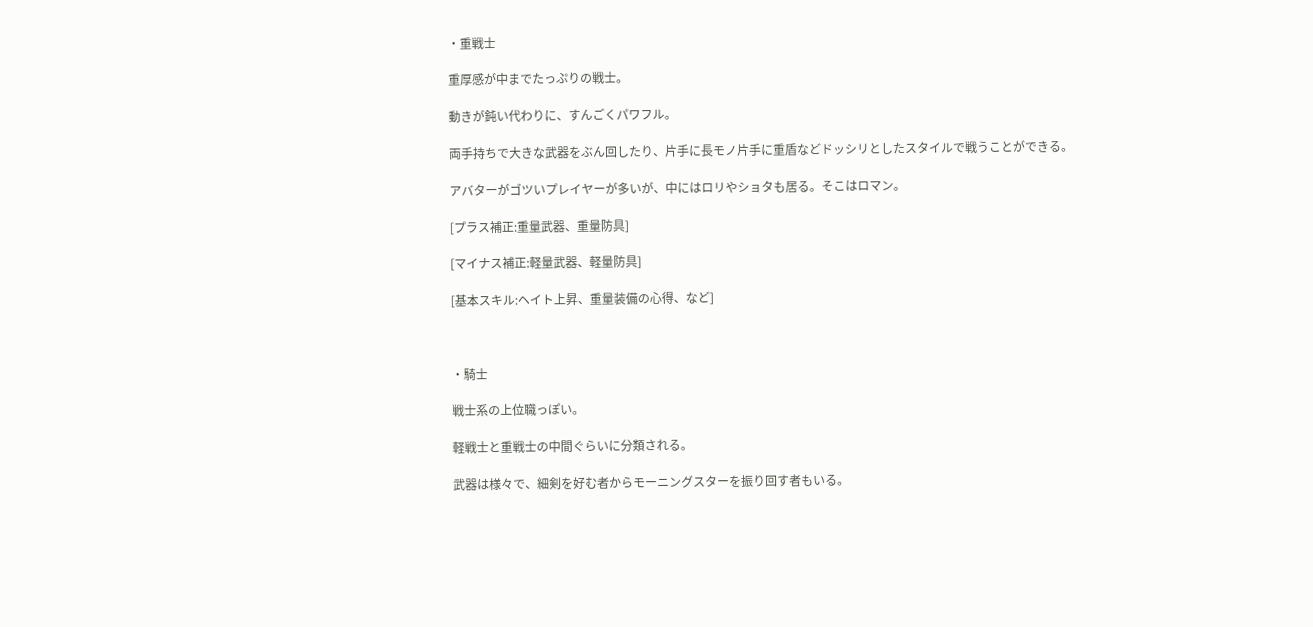・重戦士

重厚感が中までたっぷりの戦士。

動きが鈍い代わりに、すんごくパワフル。

両手持ちで大きな武器をぶん回したり、片手に長モノ片手に重盾などドッシリとしたスタイルで戦うことができる。

アバターがゴツいプレイヤーが多いが、中にはロリやショタも居る。そこはロマン。

[プラス補正:重量武器、重量防具]

[マイナス補正:軽量武器、軽量防具]

[基本スキル:ヘイト上昇、重量装備の心得、など]



・騎士

戦士系の上位職っぽい。

軽戦士と重戦士の中間ぐらいに分類される。

武器は様々で、細剣を好む者からモーニングスターを振り回す者もいる。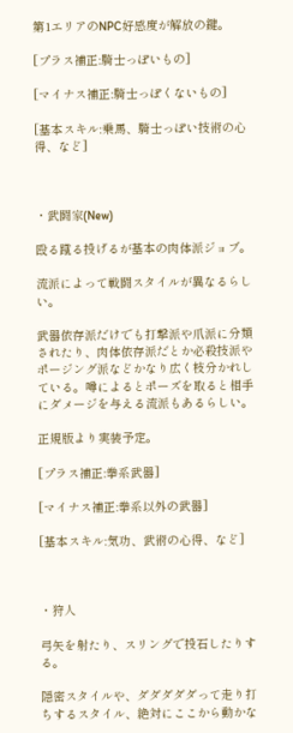第1エリアのNPC好感度が解放の鍵。

[プラス補正:騎士っぽいもの]

[マイナス補正:騎士っぽくないもの]

[基本スキル:乗馬、騎士っぽい技術の心得、など]



・武闘家(New)

殴る蹴る投げるが基本の肉体派ジョブ。

流派によって戦闘スタイルが異なるらしい。

武器依存派だけでも打撃派や爪派に分類されたり、肉体依存派だとか必殺技派やポージング派などかなり広く枝分かれしている。噂によるとポーズを取ると相手にダメージを与える流派もあるらしい。

正規版より実装予定。

[プラス補正:拳系武器]

[マイナス補正:拳系以外の武器]

[基本スキル:気功、武術の心得、など]



・狩人

弓矢を射たり、スリングで投石したりする。

隠密スタイルや、ダダダダダって走り打ちするスタイル、絶対にここから動かな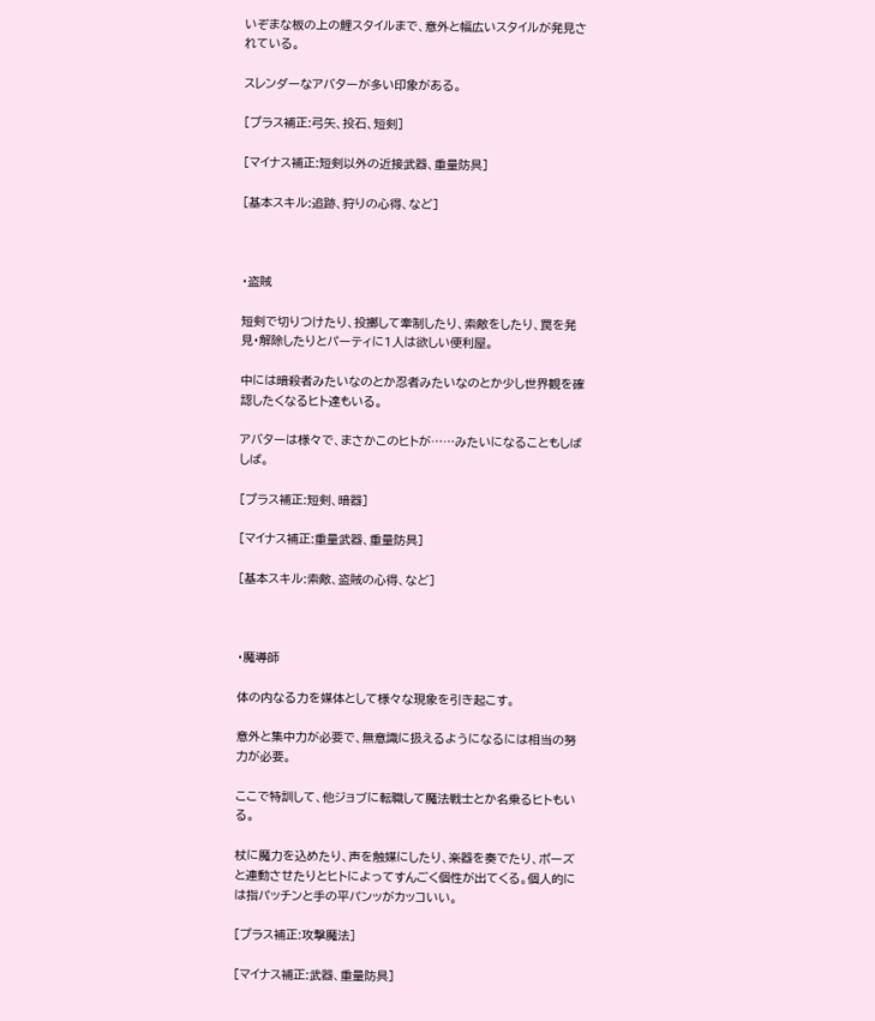いぞまな板の上の鯉スタイルまで、意外と幅広いスタイルが発見されている。

スレンダーなアバターが多い印象がある。

[プラス補正:弓矢、投石、短剣]

[マイナス補正:短剣以外の近接武器、重量防具]

[基本スキル:追跡、狩りの心得、など]



・盗賊

短剣で切りつけたり、投擲して牽制したり、索敵をしたり、罠を発見・解除したりとパーティに1人は欲しい便利屋。

中には暗殺者みたいなのとか忍者みたいなのとか少し世界観を確認したくなるヒト達もいる。

アバターは様々で、まさかこのヒトが……みたいになることもしばしば。

[プラス補正:短剣、暗器]

[マイナス補正:重量武器、重量防具]

[基本スキル:索敵、盗賊の心得、など]



・魔導師

体の内なる力を媒体として様々な現象を引き起こす。

意外と集中力が必要で、無意識に扱えるようになるには相当の努力が必要。

ここで特訓して、他ジョブに転職して魔法戦士とか名乗るヒトもいる。

杖に魔力を込めたり、声を触媒にしたり、楽器を奏でたり、ポーズと連動させたりとヒトによってすんごく個性が出てくる。個人的には指パッチンと手の平パンッがカッコいい。

[プラス補正:攻撃魔法]

[マイナス補正:武器、重量防具]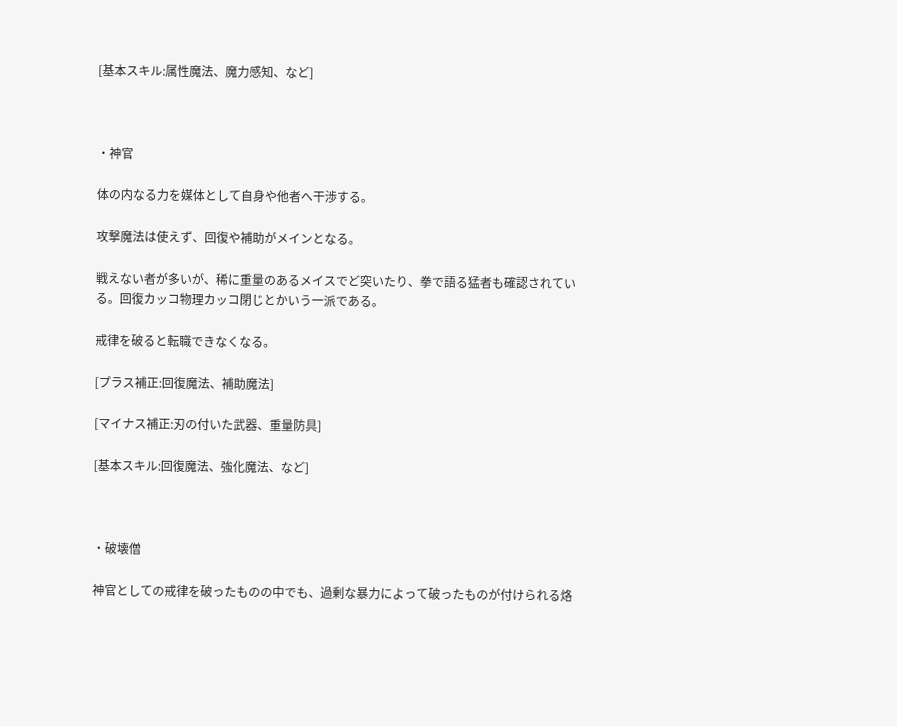[基本スキル:属性魔法、魔力感知、など]



・神官

体の内なる力を媒体として自身や他者へ干渉する。

攻撃魔法は使えず、回復や補助がメインとなる。

戦えない者が多いが、稀に重量のあるメイスでど突いたり、拳で語る猛者も確認されている。回復カッコ物理カッコ閉じとかいう一派である。

戒律を破ると転職できなくなる。

[プラス補正:回復魔法、補助魔法]

[マイナス補正:刃の付いた武器、重量防具]

[基本スキル:回復魔法、強化魔法、など]



・破壊僧

神官としての戒律を破ったものの中でも、過剰な暴力によって破ったものが付けられる烙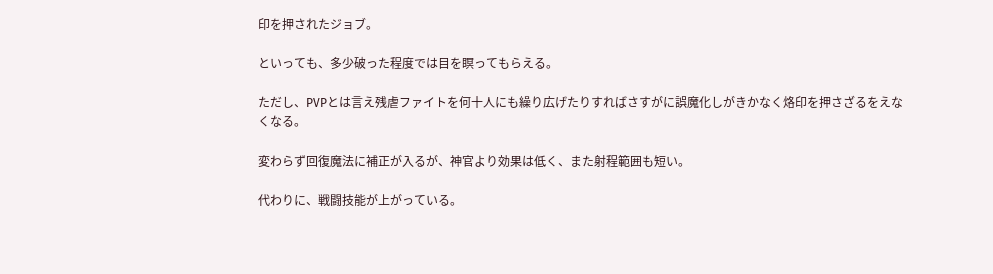印を押されたジョブ。

といっても、多少破った程度では目を瞑ってもらえる。

ただし、PVPとは言え残虐ファイトを何十人にも繰り広げたりすればさすがに誤魔化しがきかなく烙印を押さざるをえなくなる。

変わらず回復魔法に補正が入るが、神官より効果は低く、また射程範囲も短い。

代わりに、戦闘技能が上がっている。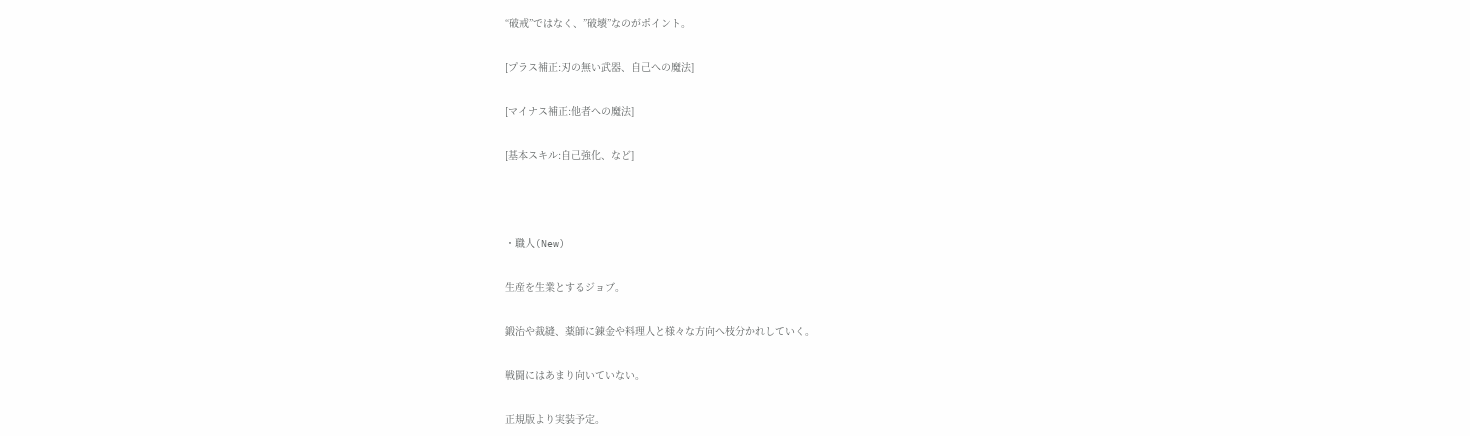“破戒”ではなく、”破壊”なのがポイント。

[プラス補正:刃の無い武器、自己への魔法]

[マイナス補正:他者への魔法]

[基本スキル:自己強化、など]



・職人(New)

生産を生業とするジョブ。

鍛治や裁縫、薬師に錬金や料理人と様々な方向へ枝分かれしていく。

戦闘にはあまり向いていない。

正規版より実装予定。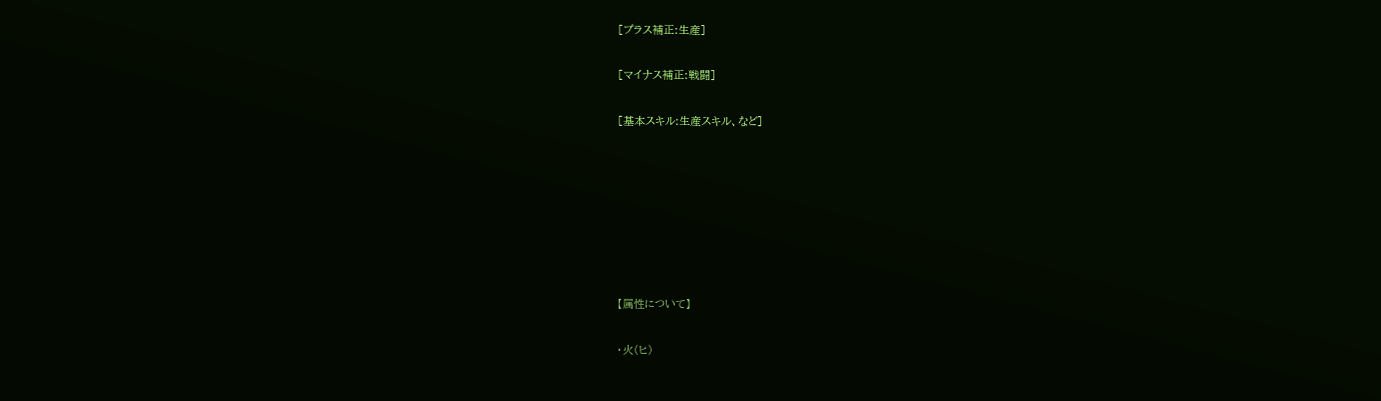[プラス補正:生産]

[マイナス補正:戦闘]

[基本スキル:生産スキル、など]







【属性について】

・火(ヒ)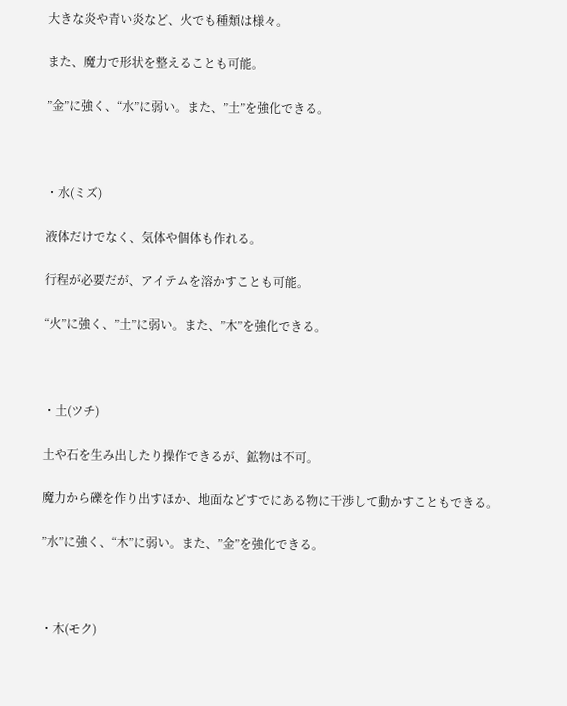大きな炎や青い炎など、火でも種類は様々。

また、魔力で形状を整えることも可能。

”金”に強く、“水”に弱い。また、”土”を強化できる。



・水(ミズ)

液体だけでなく、気体や個体も作れる。

行程が必要だが、アイテムを溶かすことも可能。

“火”に強く、”土”に弱い。また、”木”を強化できる。



・土(ツチ)

土や石を生み出したり操作できるが、鉱物は不可。

魔力から礫を作り出すほか、地面などすでにある物に干渉して動かすこともできる。

”水”に強く、“木”に弱い。また、”金”を強化できる。



・木(モク)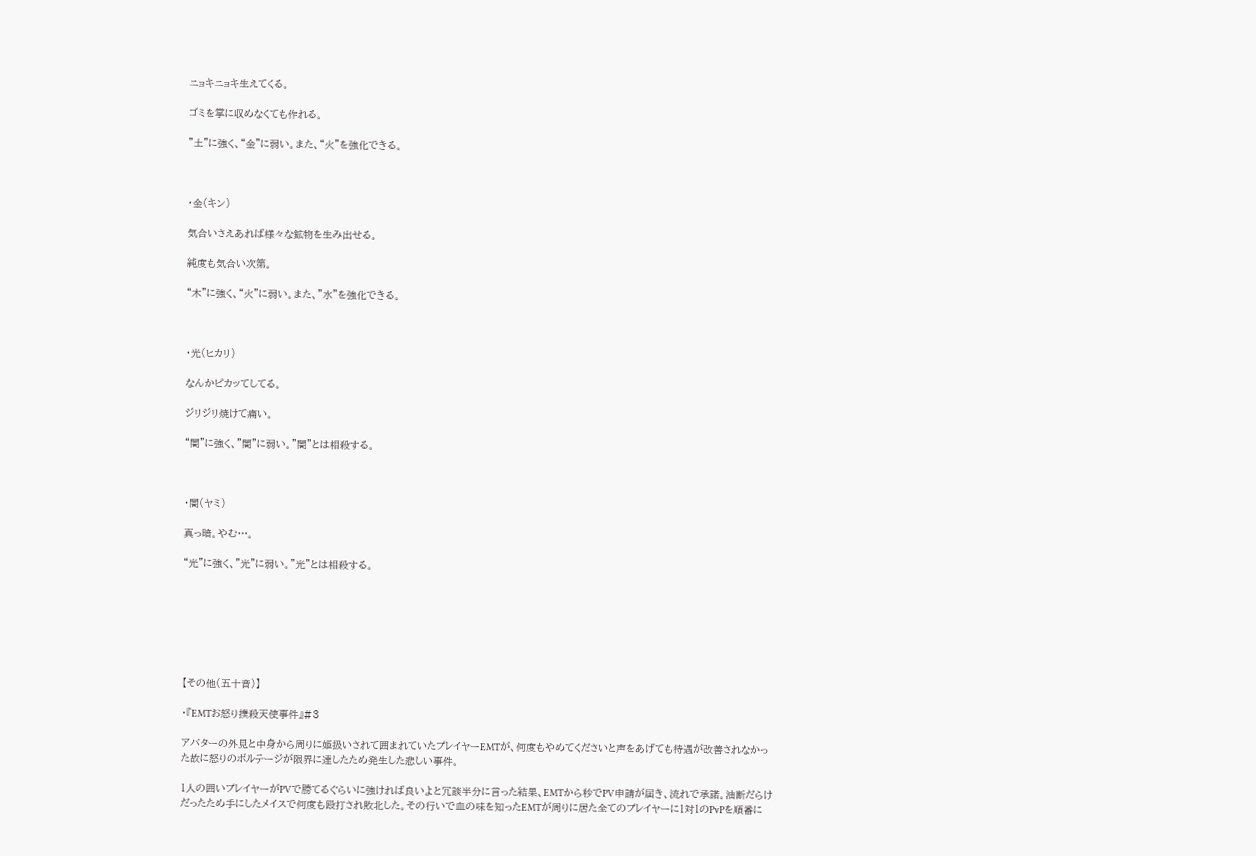ニョキニョキ生えてくる。

ゴミを掌に収めなくても作れる。

”土”に強く、“金”に弱い。また、“火”を強化できる。



・金(キン)

気合いさえあれば様々な鉱物を生み出せる。

純度も気合い次第。

“木”に強く、“火”に弱い。また、”水”を強化できる。



・光(ヒカリ)

なんかピカッてしてる。

ジリジリ焼けて痛い。

“闇”に強く、”闇”に弱い。”闇”とは相殺する。



・闇(ヤミ)

真っ暗。やむ…。

“光”に強く、”光”に弱い。”光”とは相殺する。







【その他(五十音)】

・『EMTお怒り撲殺天使事件』#3

アバターの外見と中身から周りに姫扱いされて囲まれていたプレイヤーEMTが、何度もやめてくださいと声をあげても待遇が改善されなかった故に怒りのボルテージが限界に達したため発生した悲しい事件。

1人の囲いプレイヤーがPVで勝てるぐらいに強ければ良いよと冗談半分に言った結果、EMTから秒でPV申請が届き、流れで承諾。油断だらけだったため手にしたメイスで何度も殴打され敗北した。その行いで血の味を知ったEMTが周りに居た全てのプレイヤーに1対1のPvPを順番に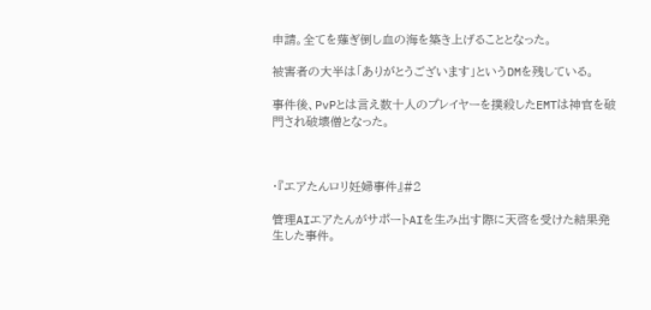申請。全てを薙ぎ倒し血の海を築き上げることとなった。

被害者の大半は「ありがとうございます」というDMを残している。

事件後、PvPとは言え数十人のプレイヤーを撲殺したEMTは神官を破門され破壊僧となった。



・『エアたんロリ妊婦事件』#2

管理AIエアたんがサポートAIを生み出す際に天啓を受けた結果発生した事件。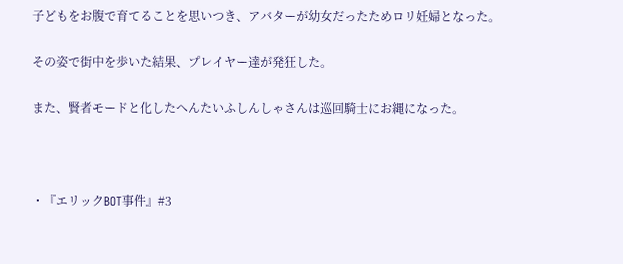子どもをお腹で育てることを思いつき、アバターが幼女だったためロリ妊婦となった。

その姿で街中を歩いた結果、プレイヤー達が発狂した。

また、賢者モードと化したへんたいふしんしゃさんは巡回騎士にお縄になった。



・『エリックBOT事件』#3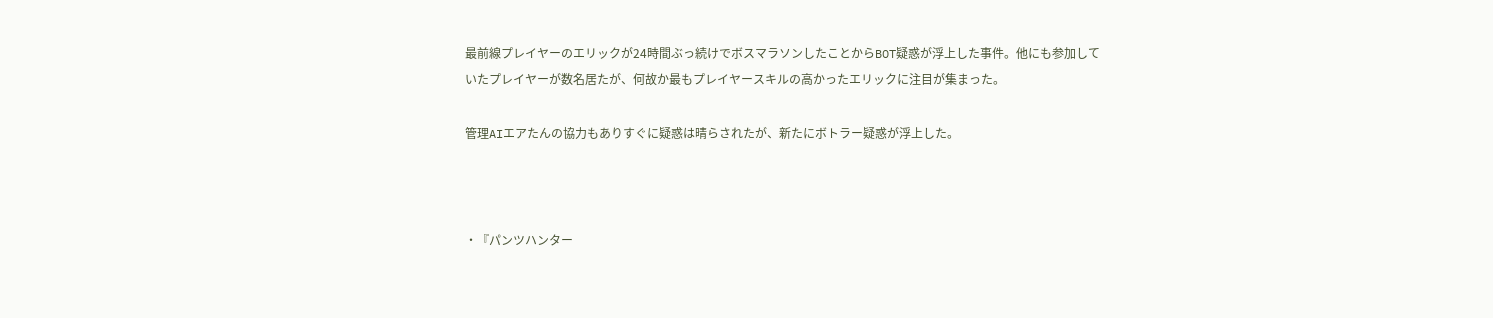最前線プレイヤーのエリックが24時間ぶっ続けでボスマラソンしたことからBOT疑惑が浮上した事件。他にも参加していたプレイヤーが数名居たが、何故か最もプレイヤースキルの高かったエリックに注目が集まった。

管理AIエアたんの協力もありすぐに疑惑は晴らされたが、新たにボトラー疑惑が浮上した。



・『パンツハンター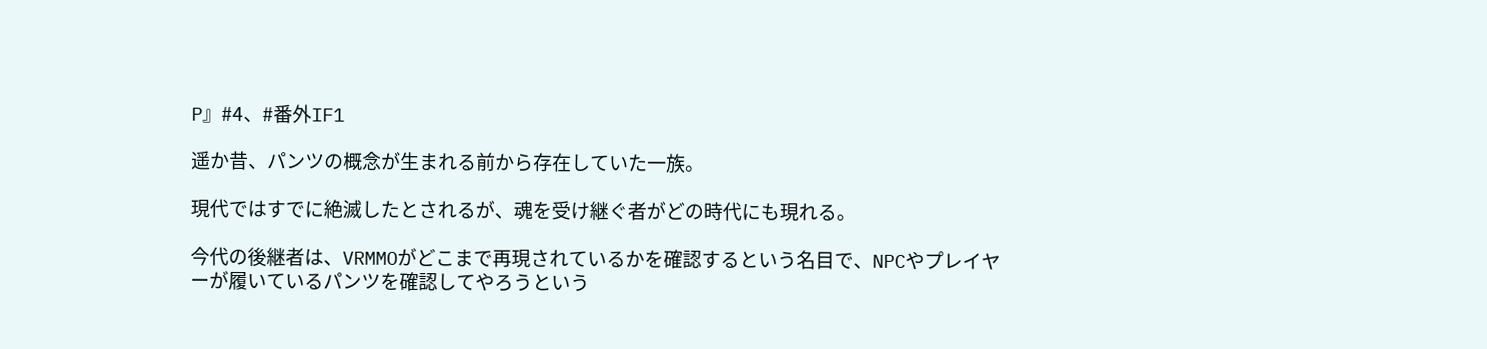P』#4、#番外IF1

遥か昔、パンツの概念が生まれる前から存在していた一族。

現代ではすでに絶滅したとされるが、魂を受け継ぐ者がどの時代にも現れる。

今代の後継者は、VRMMOがどこまで再現されているかを確認するという名目で、NPCやプレイヤーが履いているパンツを確認してやろうという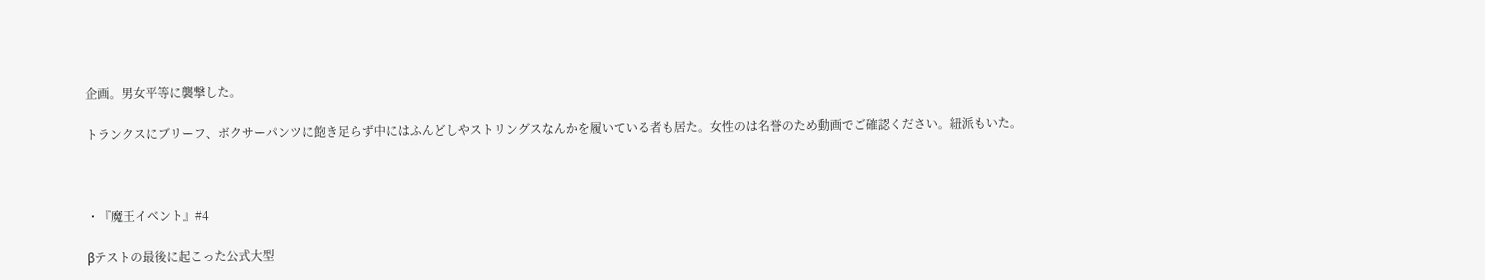企画。男女平等に襲撃した。

トランクスにブリーフ、ボクサーパンツに飽き足らず中にはふんどしやストリングスなんかを履いている者も居た。女性のは名誉のため動画でご確認ください。紐派もいた。



・『魔王イベント』#4

βテストの最後に起こった公式大型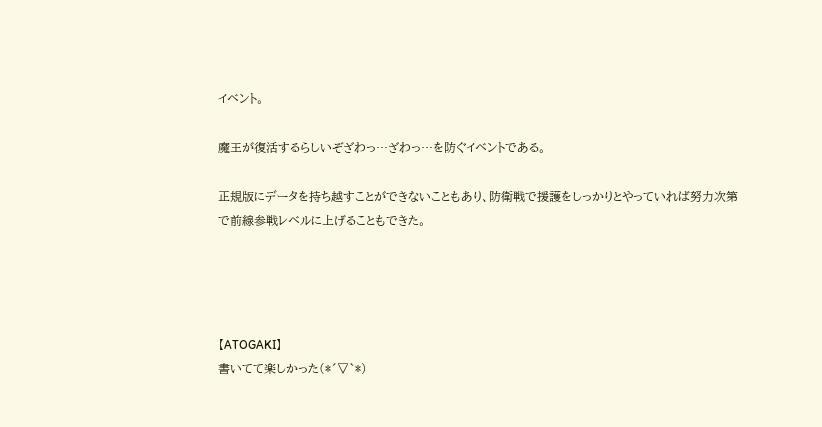イベント。

魔王が復活するらしいぞざわっ…ざわっ…を防ぐイベントである。

正規版にデータを持ち越すことができないこともあり、防衛戦で援護をしっかりとやっていれば努力次第で前線参戦レベルに上げることもできた。




【ATOGAKI】
書いてて楽しかった(*´▽`*)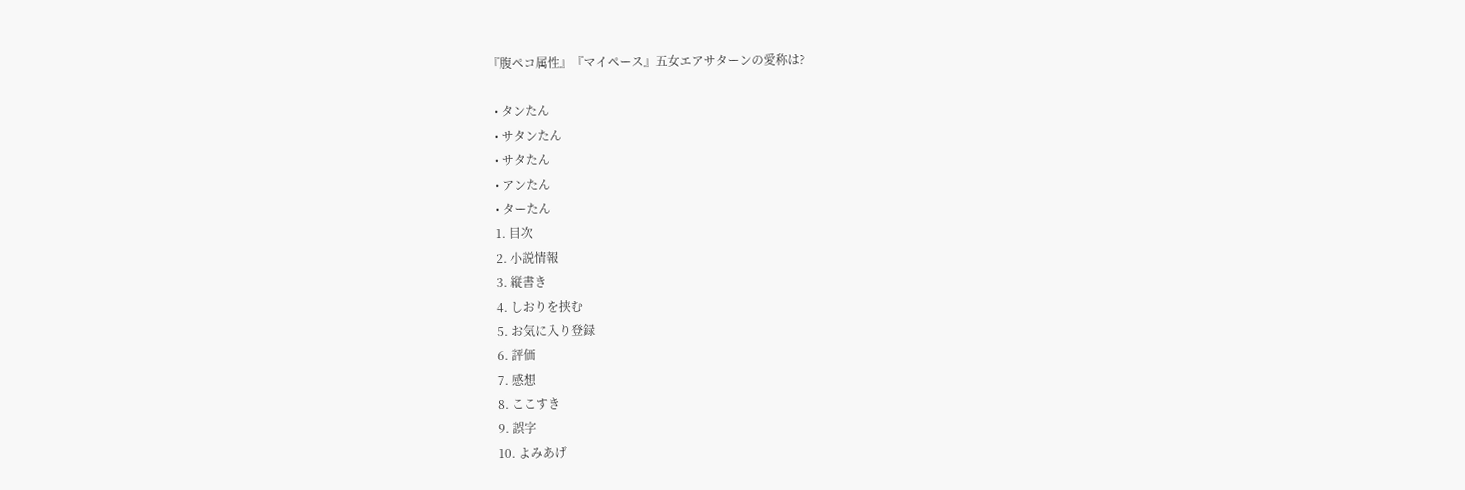『腹ペコ属性』『マイペース』五女エアサターンの愛称は?

  • タンたん
  • サタンたん
  • サタたん
  • アンたん
  • ターたん
  1. 目次
  2. 小説情報
  3. 縦書き
  4. しおりを挟む
  5. お気に入り登録
  6. 評価
  7. 感想
  8. ここすき
  9. 誤字
  10. よみあげ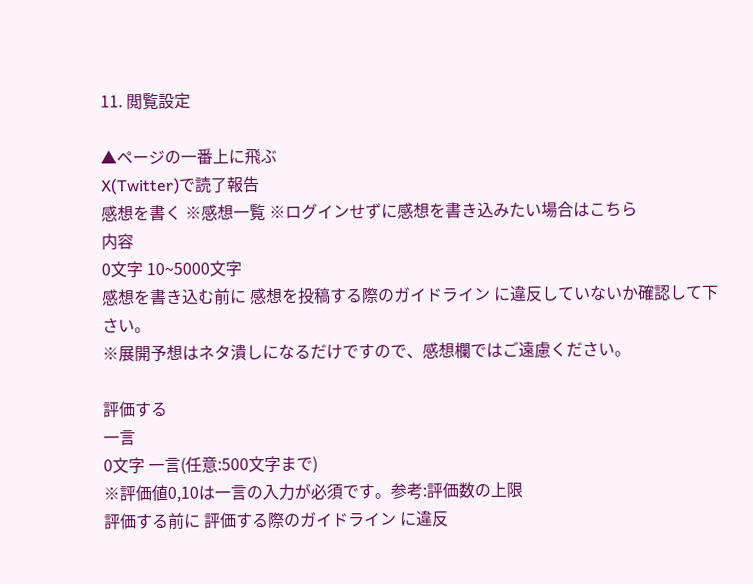11. 閲覧設定

▲ページの一番上に飛ぶ
X(Twitter)で読了報告
感想を書く ※感想一覧 ※ログインせずに感想を書き込みたい場合はこちら
内容
0文字 10~5000文字
感想を書き込む前に 感想を投稿する際のガイドライン に違反していないか確認して下さい。
※展開予想はネタ潰しになるだけですので、感想欄ではご遠慮ください。

評価する
一言
0文字 一言(任意:500文字まで)
※評価値0,10は一言の入力が必須です。参考:評価数の上限
評価する前に 評価する際のガイドライン に違反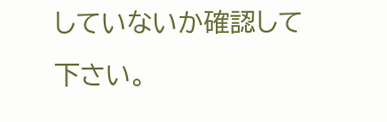していないか確認して下さい。